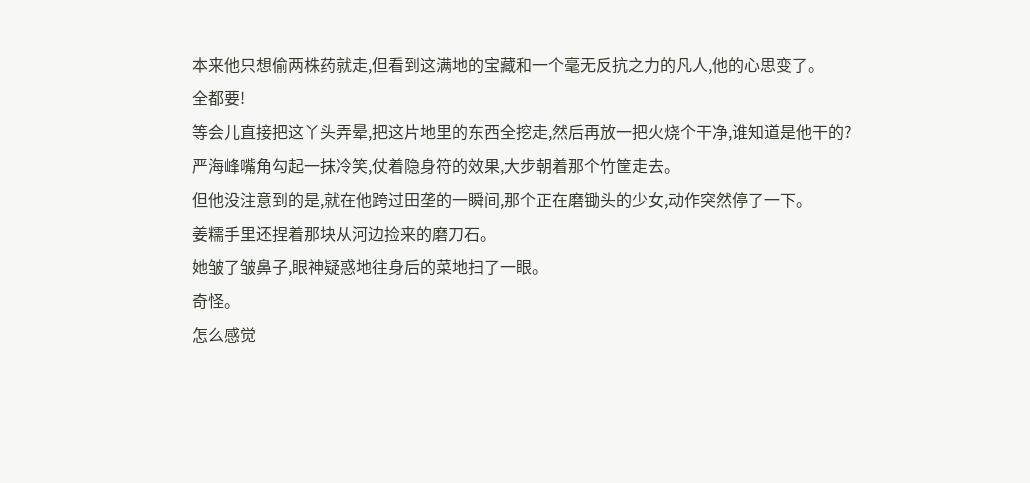本来他只想偷两株药就走,但看到这满地的宝藏和一个毫无反抗之力的凡人,他的心思变了。
全都要!
等会儿直接把这丫头弄晕,把这片地里的东西全挖走,然后再放一把火烧个干净,谁知道是他干的?
严海峰嘴角勾起一抹冷笑,仗着隐身符的效果,大步朝着那个竹筐走去。
但他没注意到的是,就在他跨过田垄的一瞬间,那个正在磨锄头的少女,动作突然停了一下。
姜糯手里还捏着那块从河边捡来的磨刀石。
她皱了皱鼻子,眼神疑惑地往身后的菜地扫了一眼。
奇怪。
怎么感觉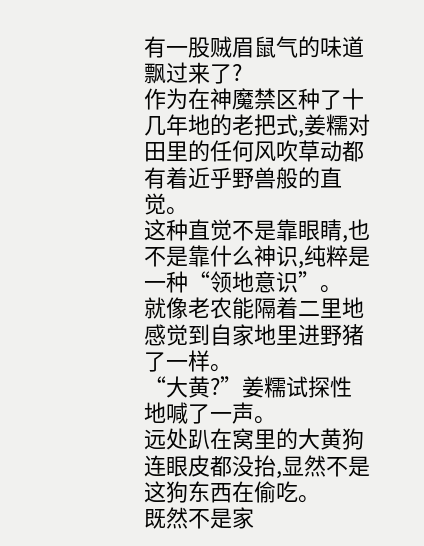有一股贼眉鼠气的味道飘过来了?
作为在神魔禁区种了十几年地的老把式,姜糯对田里的任何风吹草动都有着近乎野兽般的直觉。
这种直觉不是靠眼睛,也不是靠什么神识,纯粹是一种“领地意识”。
就像老农能隔着二里地感觉到自家地里进野猪了一样。
“大黄?”姜糯试探性地喊了一声。
远处趴在窝里的大黄狗连眼皮都没抬,显然不是这狗东西在偷吃。
既然不是家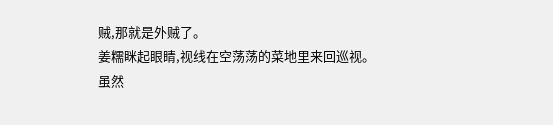贼,那就是外贼了。
姜糯眯起眼睛,视线在空荡荡的菜地里来回巡视。
虽然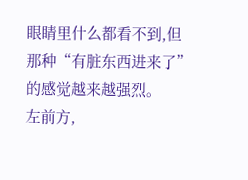眼睛里什么都看不到,但那种“有脏东西进来了”的感觉越来越强烈。
左前方,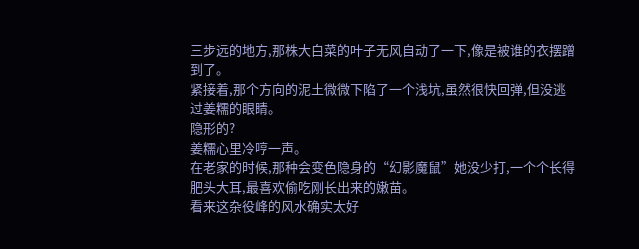三步远的地方,那株大白菜的叶子无风自动了一下,像是被谁的衣摆蹭到了。
紧接着,那个方向的泥土微微下陷了一个浅坑,虽然很快回弹,但没逃过姜糯的眼睛。
隐形的?
姜糯心里冷哼一声。
在老家的时候,那种会变色隐身的“幻影魔鼠”她没少打,一个个长得肥头大耳,最喜欢偷吃刚长出来的嫩苗。
看来这杂役峰的风水确实太好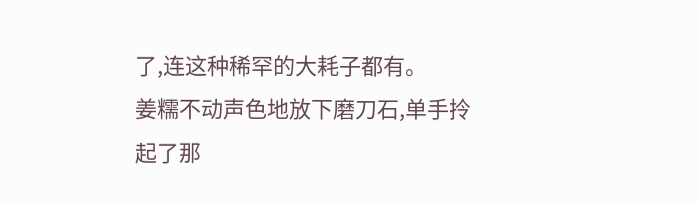了,连这种稀罕的大耗子都有。
姜糯不动声色地放下磨刀石,单手拎起了那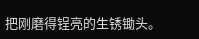把刚磨得锃亮的生锈锄头。